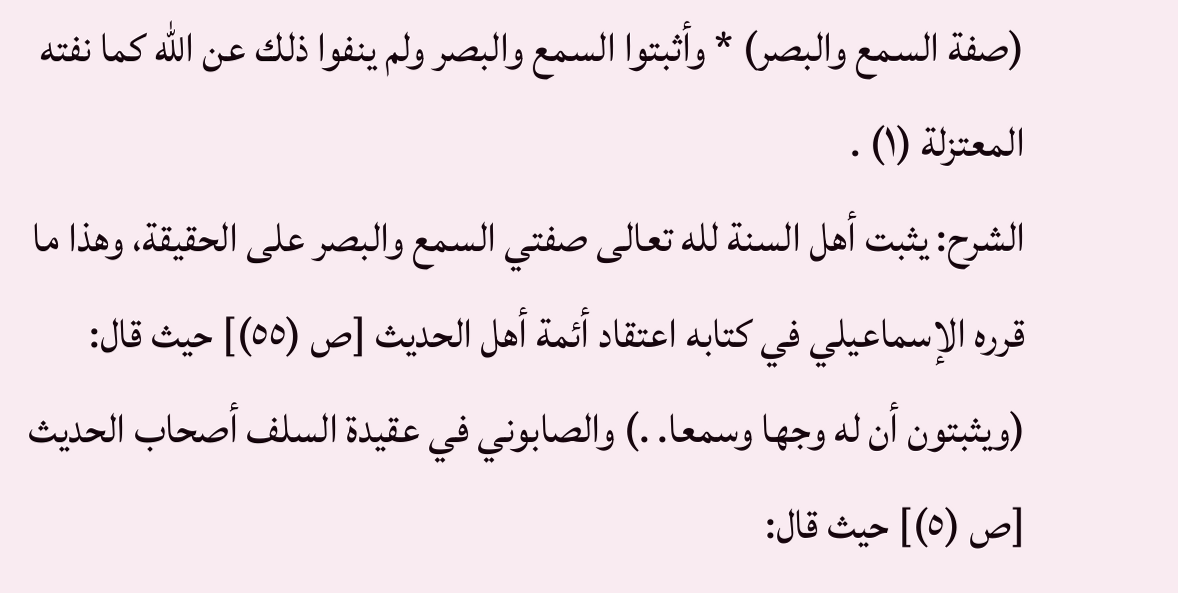(صفة السمع والبصر) * وأثبتوا السمع والبصر ولم ينفوا ذلك عن الله كما نفته المعتزلة (١) .
الشرح: يثبت أهل السنة لله تعالى صفتي السمع والبصر على الحقيقة، وهذا ما قرره الإسماعيلي في كتابه اعتقاد أئمة أهل الحديث [ص (٥٥)] حيث قال: (ويثبتون أن له وجها وسمعا. .) والصابوني في عقيدة السلف أصحاب الحديث [ص (٥)] حيث قال: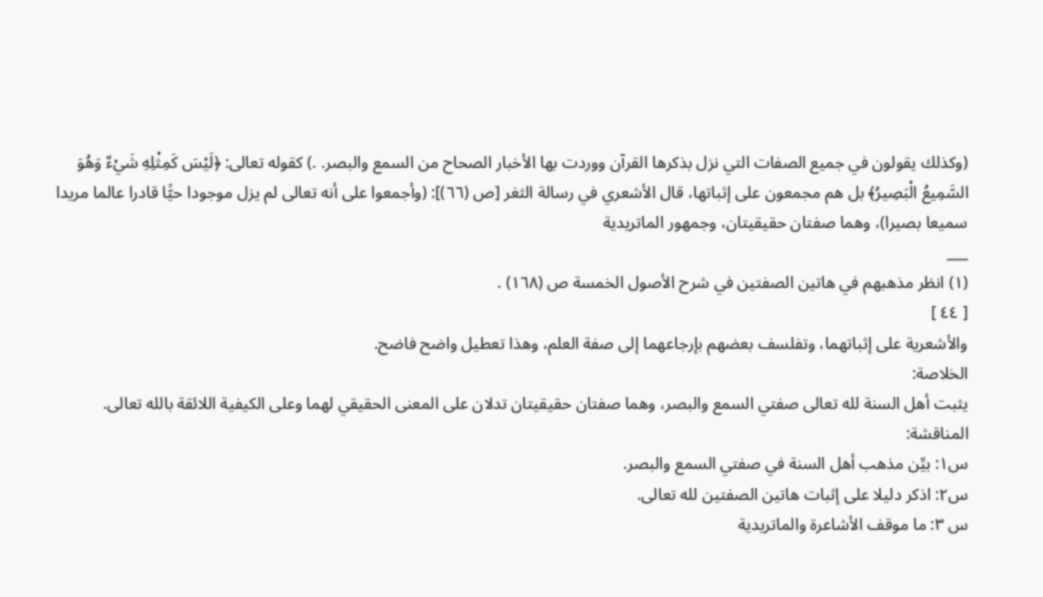(وكذلك يقولون في جميع الصفات التي نزل بذكرها القرآن ووردت بها الأخبار الصحاح من السمع والبصر. .) كقوله تعالى: ﴿لَيْسَ كَمِثْلِهِ شَيْءٌ وَهُوَ السَّمِيعُ الْبَصِيرُ﴾ بل هم مجمعون على إثباتها، قال الأشعري في رسالة الثغر [ص (٦٦)]: (وأجمعوا على أنه تعالى لم يزل موجودا حيًّا قادرا عالما مريدا سميعا بصيرا)، وهما صفتان حقيقيتان، وجمهور الماتريدية
___
(١) انظر مذهبهم في هاتين الصفتين في شرح الأصول الخمسة ص (١٦٨) .
[ ٤٤ ]
والأشعرية على إثباتهما، وتفلسف بعضهم بإرجاعهما إلى صفة العلم، وهذا تعطيل واضح فاضح.
الخلاصة:
يثبت أهل السنة لله تعالى صفتي السمع والبصر، وهما صفتان حقيقيتان تدلان على المعنى الحقيقي لهما وعلى الكيفية اللائقة بالله تعالى.
المناقشة:
س١: بيِّن مذهب أهل السنة في صفتي السمع والبصر.
س٢: اذكر دليلا على إثبات هاتين الصفتين لله تعالى.
س ٣: ما موقف الأشاعرة والماتريدية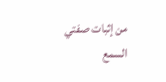من إثبات صفتي السمع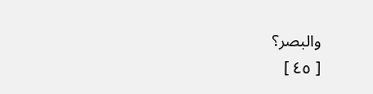والبصر؟
[ ٤٥ ]